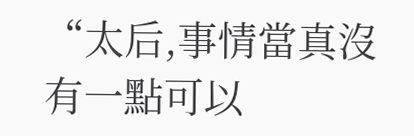“太后,事情當真沒有一點可以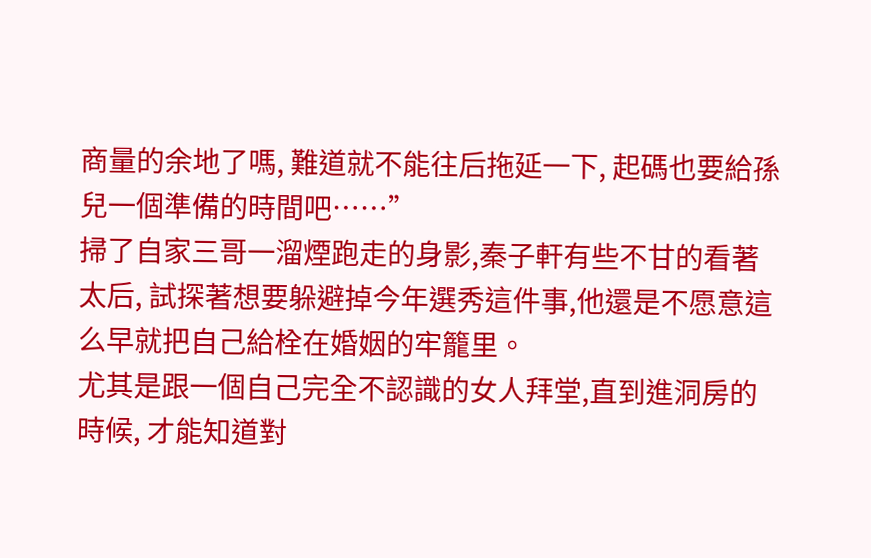商量的余地了嗎, 難道就不能往后拖延一下, 起碼也要給孫兒一個準備的時間吧……”
掃了自家三哥一溜煙跑走的身影,秦子軒有些不甘的看著太后, 試探著想要躲避掉今年選秀這件事,他還是不愿意這么早就把自己給栓在婚姻的牢籠里。
尤其是跟一個自己完全不認識的女人拜堂,直到進洞房的時候, 才能知道對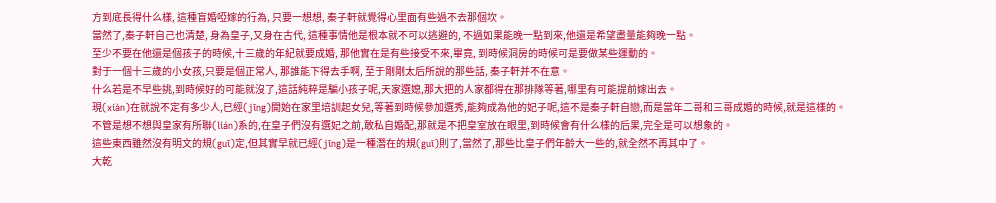方到底長得什么樣, 這種盲婚啞嫁的行為, 只要一想想, 秦子軒就覺得心里面有些過不去那個坎。
當然了,秦子軒自己也清楚, 身為皇子,又身在古代, 這種事情他是根本就不可以逃避的, 不過如果能晚一點到來,他還是希望盡量能夠晚一點。
至少不要在他還是個孩子的時候,十三歲的年紀就要成婚, 那他實在是有些接受不來,畢竟, 到時候洞房的時候可是要做某些運動的。
對于一個十三歲的小女孩,只要是個正常人, 那誰能下得去手啊, 至于剛剛太后所說的那些話, 秦子軒并不在意。
什么若是不早些挑,到時候好的可能就沒了,這話純粹是騙小孩子呢,天家選媳,那大把的人家都得在那排隊等著,哪里有可能提前嫁出去。
現(xiàn)在就說不定有多少人,已經(jīng)開始在家里培訓起女兒,等著到時候參加選秀,能夠成為他的妃子呢,這不是秦子軒自戀,而是當年二哥和三哥成婚的時候,就是這樣的。
不管是想不想與皇家有所聯(lián)系的,在皇子們沒有選妃之前,敢私自婚配,那就是不把皇室放在眼里,到時候會有什么樣的后果,完全是可以想象的。
這些東西雖然沒有明文的規(guī)定,但其實早就已經(jīng)是一種潛在的規(guī)則了,當然了,那些比皇子們年齡大一些的,就全然不再其中了。
大乾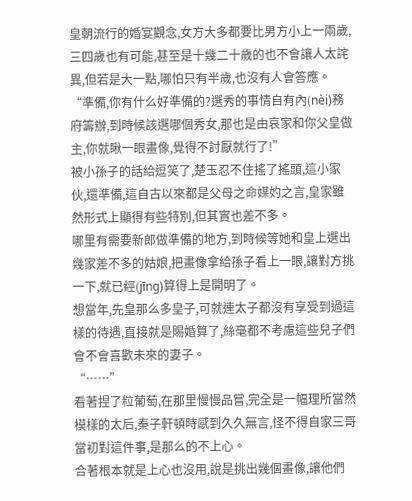皇朝流行的婚宴觀念,女方大多都要比男方小上一兩歲,三四歲也有可能,甚至是十幾二十歲的也不會讓人太詫異,但若是大一點,哪怕只有半歲,也沒有人會答應。
“準備,你有什么好準備的?選秀的事情自有內(nèi)務府籌辦,到時候該選哪個秀女,那也是由哀家和你父皇做主,你就瞅一眼畫像,覺得不討厭就行了!”
被小孫子的話給逗笑了,楚玉忍不住搖了搖頭,這小家伙,還準備,這自古以來都是父母之命媒妁之言,皇家雖然形式上顯得有些特別,但其實也差不多。
哪里有需要新郎做準備的地方,到時候等她和皇上選出幾家差不多的姑娘,把畫像拿給孫子看上一眼,讓對方挑一下,就已經(jīng)算得上是開明了。
想當年,先皇那么多皇子,可就連太子都沒有享受到過這樣的待遇,直接就是賜婚算了,絲毫都不考慮這些兒子們會不會喜歡未來的妻子。
“……”
看著捏了粒葡萄,在那里慢慢品嘗,完全是一幅理所當然模樣的太后,秦子軒頓時感到久久無言,怪不得自家三哥當初對這件事,是那么的不上心。
合著根本就是上心也沒用,說是挑出幾個畫像,讓他們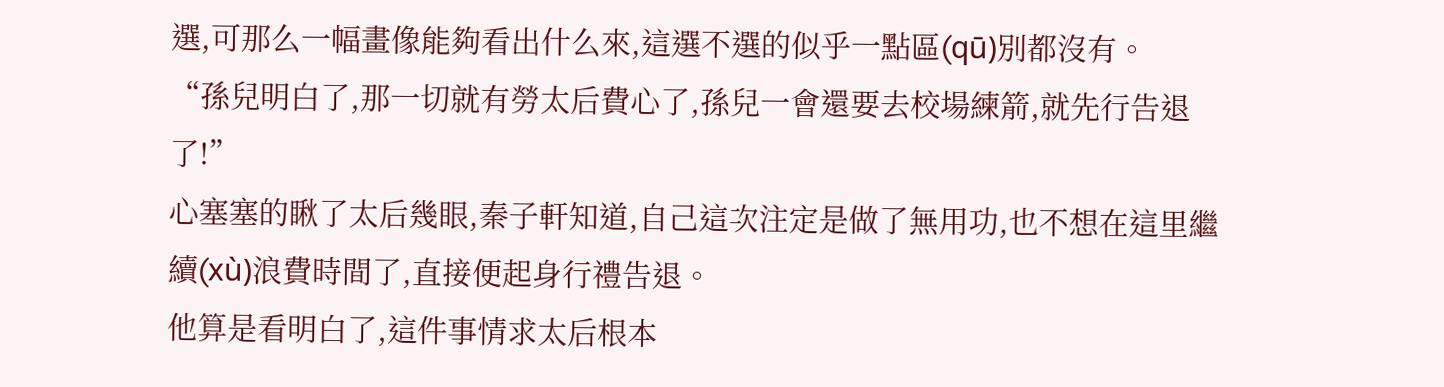選,可那么一幅畫像能夠看出什么來,這選不選的似乎一點區(qū)別都沒有。
“孫兒明白了,那一切就有勞太后費心了,孫兒一會還要去校場練箭,就先行告退了!”
心塞塞的瞅了太后幾眼,秦子軒知道,自己這次注定是做了無用功,也不想在這里繼續(xù)浪費時間了,直接便起身行禮告退。
他算是看明白了,這件事情求太后根本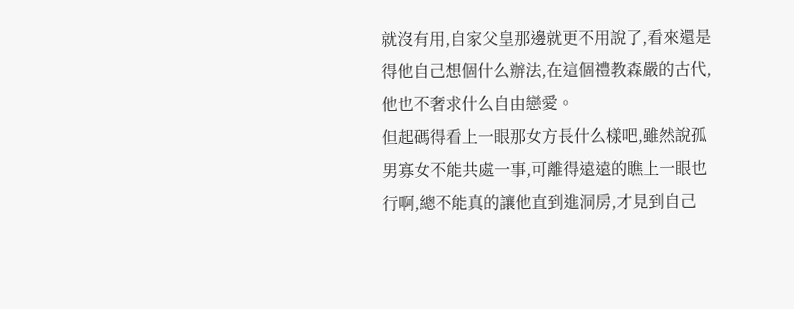就沒有用,自家父皇那邊就更不用說了,看來還是得他自己想個什么辦法,在這個禮教森嚴的古代,他也不奢求什么自由戀愛。
但起碼得看上一眼那女方長什么樣吧,雖然說孤男寡女不能共處一事,可離得遠遠的瞧上一眼也行啊,總不能真的讓他直到進洞房,才見到自己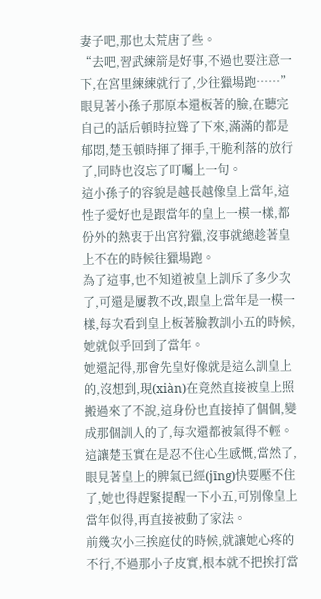妻子吧,那也太荒唐了些。
“去吧,習武練箭是好事,不過也要注意一下,在宮里練練就行了,少往獵場跑……”
眼見著小孫子那原本還板著的臉,在聽完自己的話后頓時拉聳了下來,滿滿的都是郁悶,楚玉頓時揮了揮手,干脆利落的放行了,同時也沒忘了叮囑上一句。
這小孫子的容貌是越長越像皇上當年,這性子愛好也是跟當年的皇上一模一樣,都份外的熱衷于出宮狩獵,沒事就總趁著皇上不在的時候往獵場跑。
為了這事,也不知道被皇上訓斥了多少次了,可還是屢教不改,跟皇上當年是一模一樣,每次看到皇上板著臉教訓小五的時候,她就似乎回到了當年。
她還記得,那會先皇好像就是這么訓皇上的,沒想到,現(xiàn)在竟然直接被皇上照搬過來了不說,這身份也直接掉了個個,變成那個訓人的了,每次還都被氣得不輕。
這讓楚玉實在是忍不住心生感慨,當然了,眼見著皇上的脾氣已經(jīng)快要壓不住了,她也得趕緊提醒一下小五,可別像皇上當年似得,再直接被動了家法。
前幾次小三挨庭仗的時候,就讓她心疼的不行,不過那小子皮實,根本就不把挨打當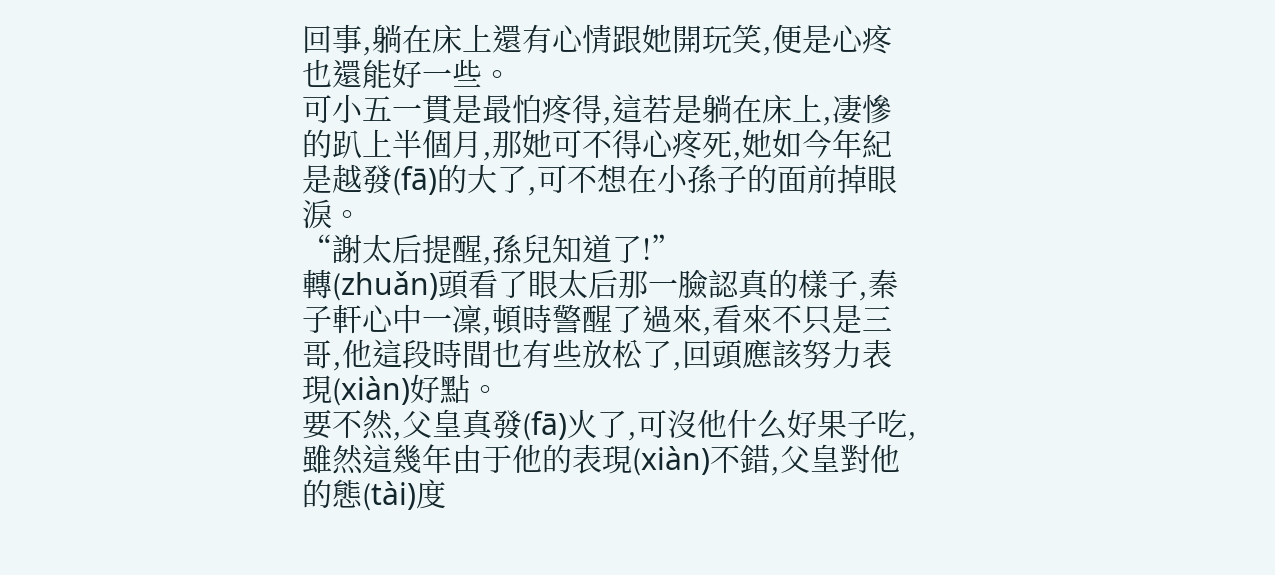回事,躺在床上還有心情跟她開玩笑,便是心疼也還能好一些。
可小五一貫是最怕疼得,這若是躺在床上,凄慘的趴上半個月,那她可不得心疼死,她如今年紀是越發(fā)的大了,可不想在小孫子的面前掉眼淚。
“謝太后提醒,孫兒知道了!”
轉(zhuǎn)頭看了眼太后那一臉認真的樣子,秦子軒心中一凜,頓時警醒了過來,看來不只是三哥,他這段時間也有些放松了,回頭應該努力表現(xiàn)好點。
要不然,父皇真發(fā)火了,可沒他什么好果子吃,雖然這幾年由于他的表現(xiàn)不錯,父皇對他的態(tài)度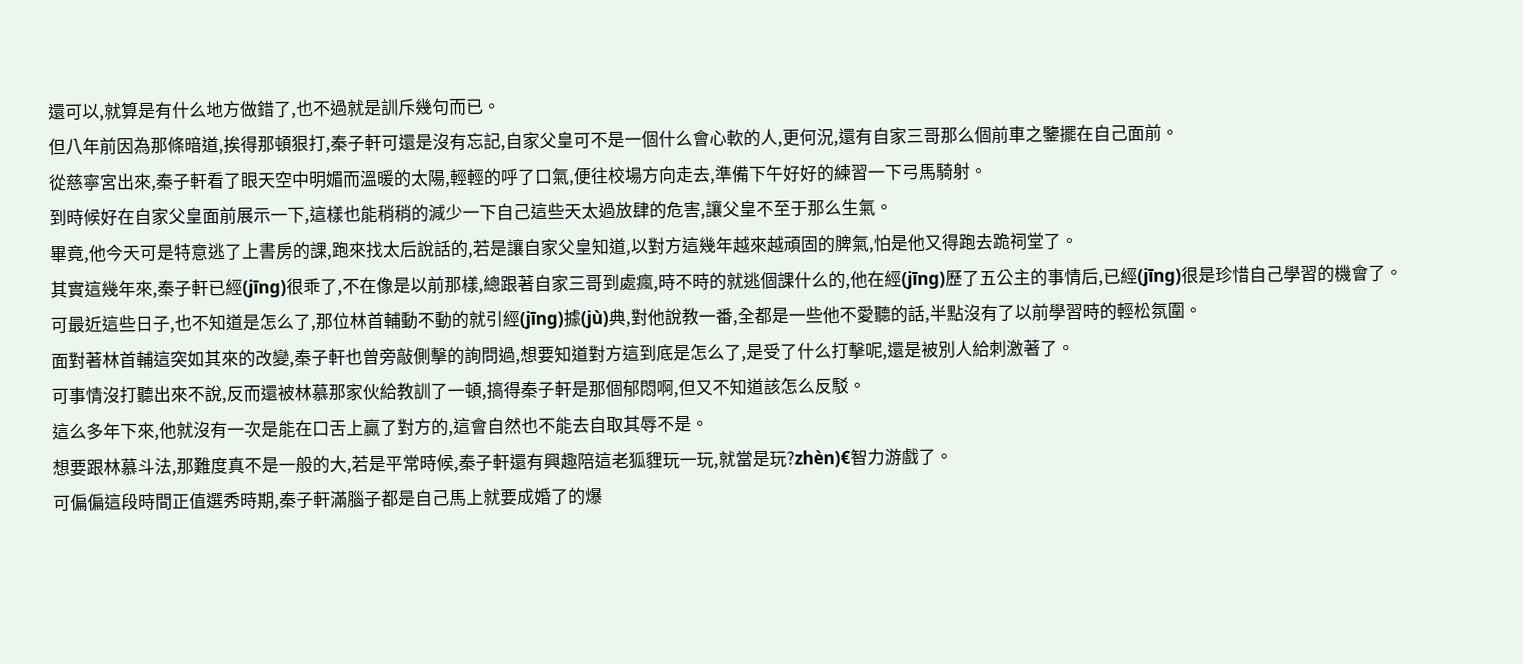還可以,就算是有什么地方做錯了,也不過就是訓斥幾句而已。
但八年前因為那條暗道,挨得那頓狠打,秦子軒可還是沒有忘記,自家父皇可不是一個什么會心軟的人,更何況,還有自家三哥那么個前車之鑒擺在自己面前。
從慈寧宮出來,秦子軒看了眼天空中明媚而溫暖的太陽,輕輕的呼了口氣,便往校場方向走去,準備下午好好的練習一下弓馬騎射。
到時候好在自家父皇面前展示一下,這樣也能稍稍的減少一下自己這些天太過放肆的危害,讓父皇不至于那么生氣。
畢竟,他今天可是特意逃了上書房的課,跑來找太后說話的,若是讓自家父皇知道,以對方這幾年越來越頑固的脾氣,怕是他又得跑去跪祠堂了。
其實這幾年來,秦子軒已經(jīng)很乖了,不在像是以前那樣,總跟著自家三哥到處瘋,時不時的就逃個課什么的,他在經(jīng)歷了五公主的事情后,已經(jīng)很是珍惜自己學習的機會了。
可最近這些日子,也不知道是怎么了,那位林首輔動不動的就引經(jīng)據(jù)典,對他說教一番,全都是一些他不愛聽的話,半點沒有了以前學習時的輕松氛圍。
面對著林首輔這突如其來的改變,秦子軒也曾旁敲側擊的詢問過,想要知道對方這到底是怎么了,是受了什么打擊呢,還是被別人給刺激著了。
可事情沒打聽出來不說,反而還被林慕那家伙給教訓了一頓,搞得秦子軒是那個郁悶啊,但又不知道該怎么反駁。
這么多年下來,他就沒有一次是能在口舌上贏了對方的,這會自然也不能去自取其辱不是。
想要跟林慕斗法,那難度真不是一般的大,若是平常時候,秦子軒還有興趣陪這老狐貍玩一玩,就當是玩?zhèn)€智力游戲了。
可偏偏這段時間正值選秀時期,秦子軒滿腦子都是自己馬上就要成婚了的爆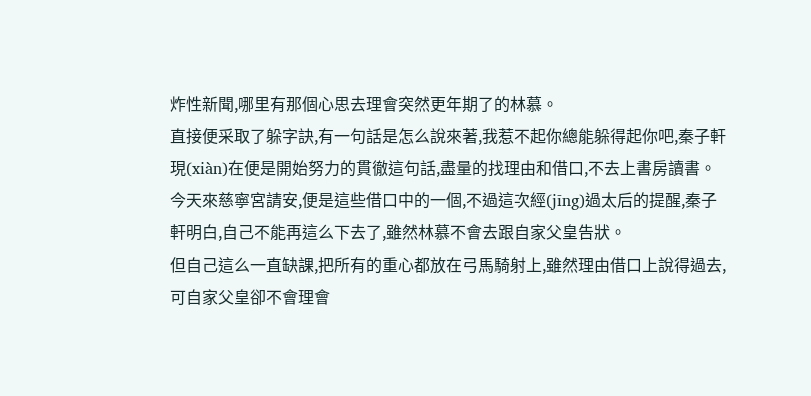炸性新聞,哪里有那個心思去理會突然更年期了的林慕。
直接便采取了躲字訣,有一句話是怎么說來著,我惹不起你總能躲得起你吧,秦子軒現(xiàn)在便是開始努力的貫徹這句話,盡量的找理由和借口,不去上書房讀書。
今天來慈寧宮請安,便是這些借口中的一個,不過這次經(jīng)過太后的提醒,秦子軒明白,自己不能再這么下去了,雖然林慕不會去跟自家父皇告狀。
但自己這么一直缺課,把所有的重心都放在弓馬騎射上,雖然理由借口上說得過去,可自家父皇卻不會理會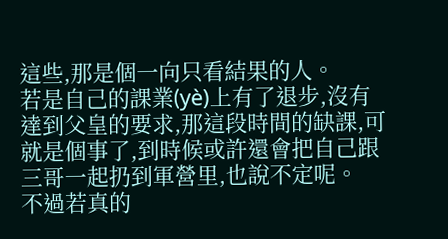這些,那是個一向只看結果的人。
若是自己的課業(yè)上有了退步,沒有達到父皇的要求,那這段時間的缺課,可就是個事了,到時候或許還會把自己跟三哥一起扔到軍營里,也說不定呢。
不過若真的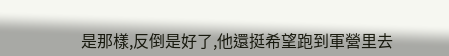是那樣,反倒是好了,他還挺希望跑到軍營里去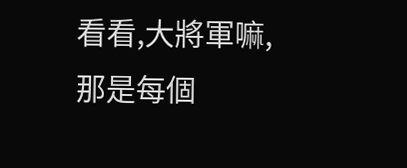看看,大將軍嘛,那是每個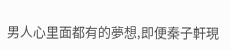男人心里面都有的夢想,即便秦子軒現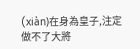(xiàn)在身為皇子,注定做不了大將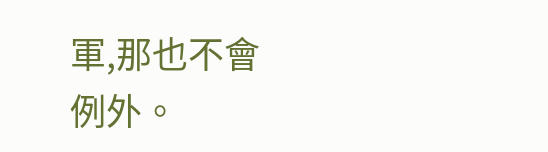軍,那也不會例外。